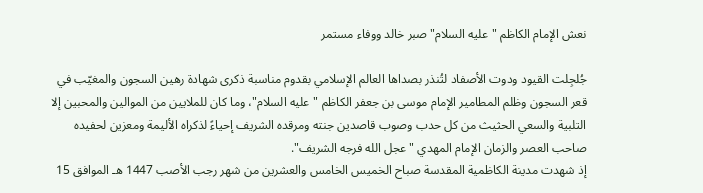نعش الإمام الكاظم "عليه السلام" صبر خالد ووفاء مستمر

جُلجِلت القيود ودوت الأصفاد لتُنذر بصداها العالم الإسلامي بقدوم مناسبة ذكرى شهادة رهين السجون والمغيّب في قعر السجون وظلم المطامير الإمام موسى بن جعفر الكاظم "عليه السلام"، وما كان للملايين من الموالين والمحبين إلا التلبية والسعي الحثيث من كل حدب وصوب قاصدين جنته ومرقده الشريف إحياءً لذكراه الأليمة ومعزين لحفيده صاحب العصر والزمان الإمام المهدي "عجل الله فرجه الشريف".
إذ شهدت مدينة الكاظمية المقدسة صباح الخميس الخامس والعشرين من شهر رجب الأصب 1447 هـ الموافق 15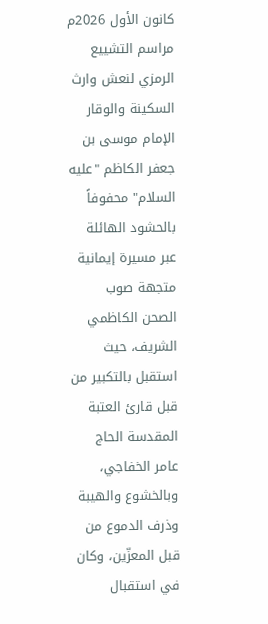كانون الأول 2026م مراسم التشييع الرمزي لنعش وارث السكينة والوقار الإمام موسى بن جعفر الكاظم "عليه السلام" محفوفاً بالحشود الهائلة عبر مسيرة إيمانية متجهة صوب الصحن الكاظمي الشريف، حيث استقبل بالتكبير من قبل قارئ العتبة المقدسة الحاج عامر الخفاجي، وبالخشوع والهيبة وذرف الدموع من قبل المعزّين، وكان في استقبال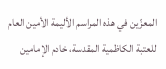المعزّين في هذه المراسم الأليمة الأمين العام للعتبة الكاظمية المقدسة، خادم الإمامين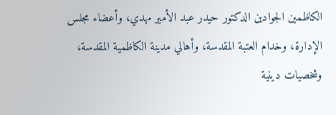الكاظمين الجوادين الدكتور حيدر عبد الأمير مهدي، وأعضاء مجلس الإدارة، وخدام العتبة المقدسة، وأهالي مدينة الكاظمية المقدسة، وشخصيات دينية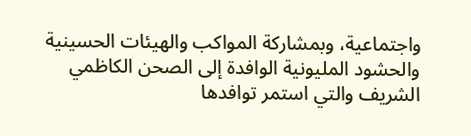واجتماعية، وبمشاركة المواكب والهيئات الحسينية والحشود المليونية الوافدة إلى الصحن الكاظمي الشريف والتي استمر توافدها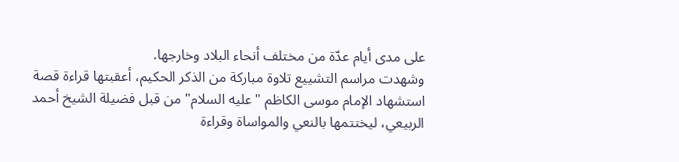على مدى أيام عدّة من مختلف أنحاء البلاد وخارجها.
وشهدت مراسم التشييع تلاوة مباركة من الذكر الحكيم، أعقبتها قراءة قصة استشهاد الإمام موسى الكاظم "عليه السلام" من قبل فضيلة الشيخ أحمد الربيعي، ليختتمها بالنعي والمواساة وقراءة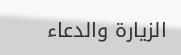الزيارة والدعاء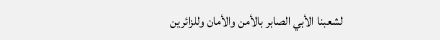لشعبنا الأبي الصابر بالأمن والأمان وللزائرين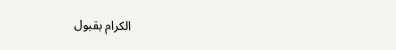الكرام بقبول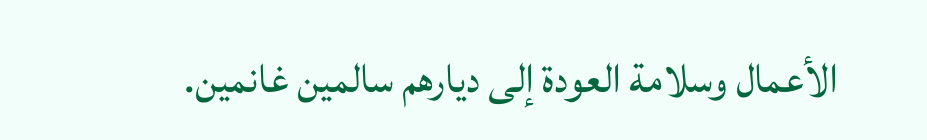الأعمال وسلامة العودة إلى ديارهم سالمين غانمين.